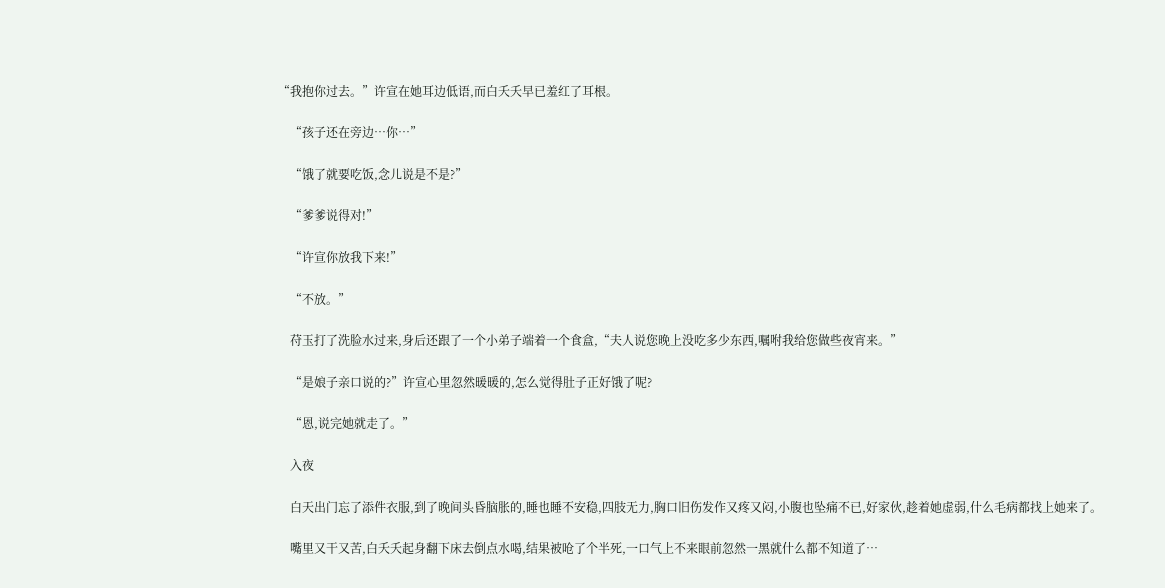“我抱你过去。”许宣在她耳边低语,而白夭夭早已羞红了耳根。

    “孩子还在旁边…你…”

    “饿了就要吃饭,念儿说是不是?”

    “爹爹说得对!”

    “许宣你放我下来!”

    “不放。”

    苻玉打了洗脸水过来,身后还跟了一个小弟子端着一个食盒,“夫人说您晚上没吃多少东西,嘱咐我给您做些夜宵来。”

    “是娘子亲口说的?”许宣心里忽然暖暖的,怎么觉得肚子正好饿了呢?

    “恩,说完她就走了。”

    入夜

    白天出门忘了添件衣服,到了晚间头昏脑胀的,睡也睡不安稳,四肢无力,胸口旧伤发作又疼又闷,小腹也坠痛不已,好家伙,趁着她虚弱,什么毛病都找上她来了。

    嘴里又干又苦,白夭夭起身翻下床去倒点水喝,结果被呛了个半死,一口气上不来眼前忽然一黑就什么都不知道了…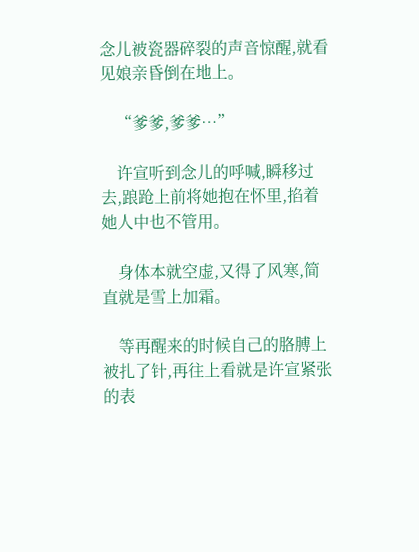念儿被瓷器碎裂的声音惊醒,就看见娘亲昏倒在地上。

    “爹爹,爹爹…”

    许宣听到念儿的呼喊,瞬移过去,踉跄上前将她抱在怀里,掐着她人中也不管用。

    身体本就空虚,又得了风寒,简直就是雪上加霜。

    等再醒来的时候自己的胳膊上被扎了针,再往上看就是许宣紧张的表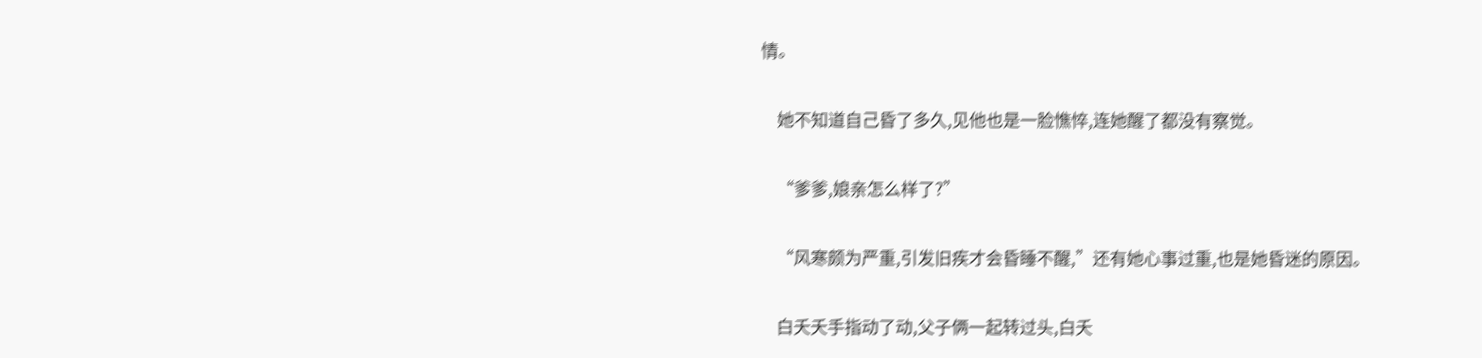情。

    她不知道自己昏了多久,见他也是一脸憔悴,连她醒了都没有察觉。

    “爹爹,娘亲怎么样了?”

    “风寒颇为严重,引发旧疾才会昏睡不醒,”还有她心事过重,也是她昏迷的原因。

    白夭夭手指动了动,父子俩一起转过头,白夭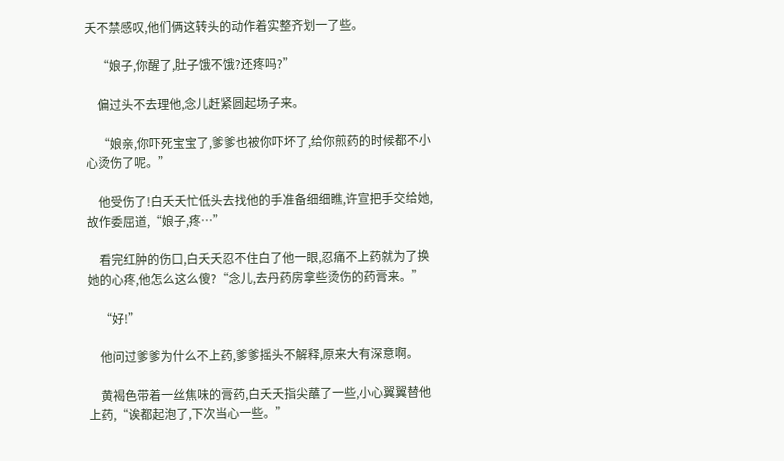夭不禁感叹,他们俩这转头的动作着实整齐划一了些。

    “娘子,你醒了,肚子饿不饿?还疼吗?”

    偏过头不去理他,念儿赶紧圆起场子来。

    “娘亲,你吓死宝宝了,爹爹也被你吓坏了,给你煎药的时候都不小心烫伤了呢。”

    他受伤了!白夭夭忙低头去找他的手准备细细瞧,许宣把手交给她,故作委屈道,“娘子,疼…”

    看完红肿的伤口,白夭夭忍不住白了他一眼,忍痛不上药就为了换她的心疼,他怎么这么傻?“念儿,去丹药房拿些烫伤的药膏来。”

    “好!”

    他问过爹爹为什么不上药,爹爹摇头不解释,原来大有深意啊。

    黄褐色带着一丝焦味的膏药,白夭夭指尖蘸了一些,小心翼翼替他上药,“诶都起泡了,下次当心一些。”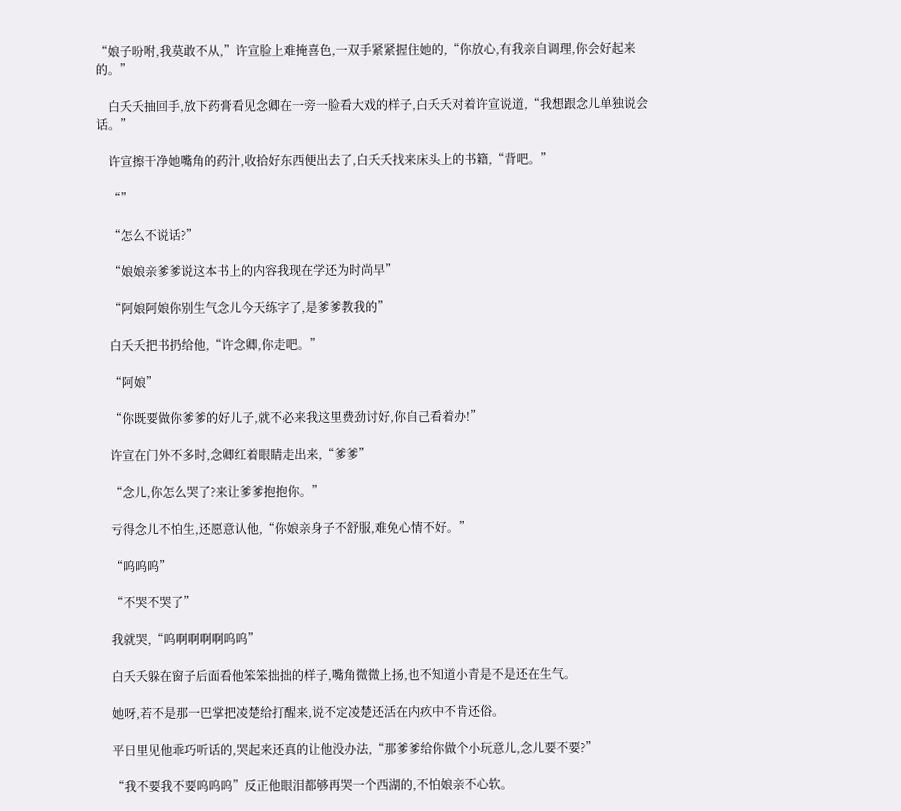“娘子吩咐,我莫敢不从,”许宣脸上难掩喜色,一双手紧紧握住她的,“你放心,有我亲自调理,你会好起来的。”

    白夭夭抽回手,放下药膏看见念卿在一旁一脸看大戏的样子,白夭夭对着许宣说道,“我想跟念儿单独说会话。”

    许宣擦干净她嘴角的药汁,收拾好东西便出去了,白夭夭找来床头上的书籍,“背吧。”

    “”

    “怎么不说话?”

    “娘娘亲爹爹说这本书上的内容我现在学还为时尚早”

    “阿娘阿娘你别生气念儿今天练字了,是爹爹教我的”

    白夭夭把书扔给他,“许念卿,你走吧。”

    “阿娘”

    “你既要做你爹爹的好儿子,就不必来我这里费劲讨好,你自己看着办!”

    许宣在门外不多时,念卿红着眼睛走出来,“爹爹”

    “念儿,你怎么哭了?来让爹爹抱抱你。”

    亏得念儿不怕生,还愿意认他,“你娘亲身子不舒服,难免心情不好。”

    “呜呜呜”

    “不哭不哭了”

    我就哭,“呜啊啊啊啊呜呜”

    白夭夭躲在窗子后面看他笨笨拙拙的样子,嘴角微微上扬,也不知道小青是不是还在生气。

    她呀,若不是那一巴掌把凌楚给打醒来,说不定凌楚还活在内疚中不肯还俗。

    平日里见他乖巧听话的,哭起来还真的让他没办法,“那爹爹给你做个小玩意儿,念儿要不要?”

    “我不要我不要呜呜呜”反正他眼泪都够再哭一个西湖的,不怕娘亲不心软。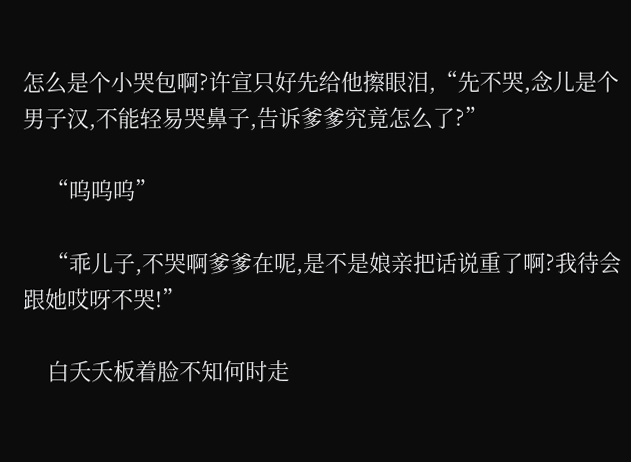怎么是个小哭包啊?许宣只好先给他擦眼泪,“先不哭,念儿是个男子汉,不能轻易哭鼻子,告诉爹爹究竟怎么了?”

    “呜呜呜”

    “乖儿子,不哭啊爹爹在呢,是不是娘亲把话说重了啊?我待会跟她哎呀不哭!”

    白夭夭板着脸不知何时走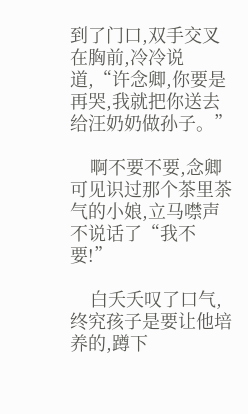到了门口,双手交叉在胸前,冷冷说道,“许念卿,你要是再哭,我就把你送去给汪奶奶做孙子。”

    啊不要不要,念卿可见识过那个茶里茶气的小娘,立马噤声不说话了“我不要!”

    白夭夭叹了口气,终究孩子是要让他培养的,蹲下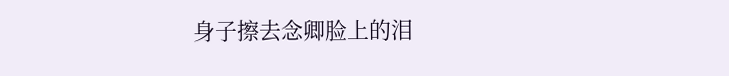身子擦去念卿脸上的泪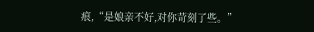痕,“是娘亲不好,对你苛刻了些。”